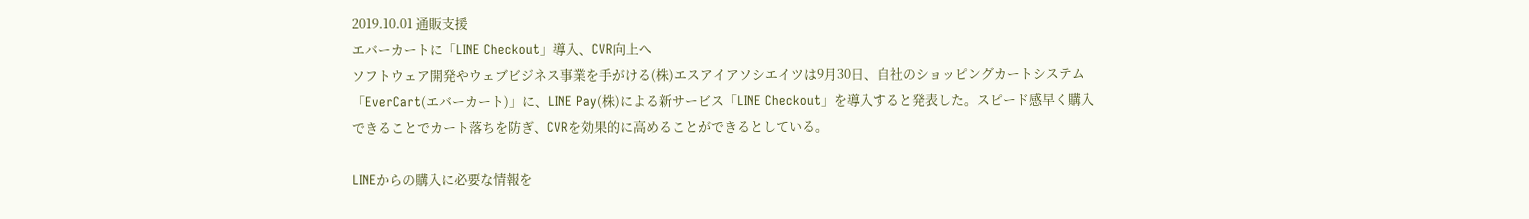2019.10.01 通販支援
エバーカートに「LINE Checkout」導入、CVR向上へ
ソフトウェア開発やウェブビジネス事業を手がける(株)エスアイアソシエイツは9月30日、自社のショッピングカートシステム「EverCart(エバーカート)」に、LINE Pay(株)による新サービス「LINE Checkout」を導入すると発表した。スピード感早く購入できることでカート落ちを防ぎ、CVRを効果的に高めることができるとしている。

LINEからの購入に必要な情報を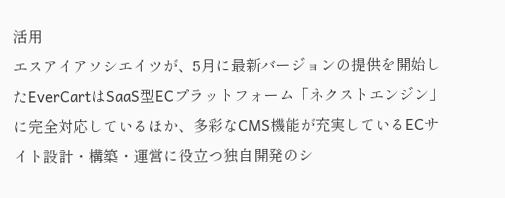活用
エスアイアソシエイツが、5月に最新バージョンの提供を開始したEverCartはSaaS型ECプラットフォーム「ネクストエンジン」に完全対応しているほか、多彩なCMS機能が充実しているECサイト設計・構築・運営に役立つ独自開発のシ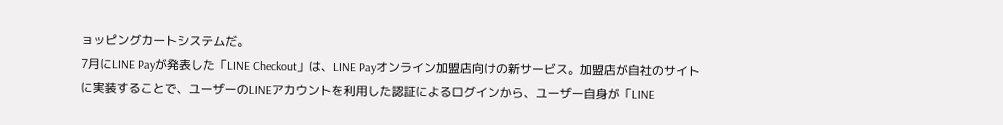ョッピングカートシステムだ。
7月にLINE Payが発表した「LINE Checkout」は、LINE Payオンライン加盟店向けの新サービス。加盟店が自社のサイトに実装することで、ユーザーのLINEアカウントを利用した認証によるログインから、ユーザー自身が「LINE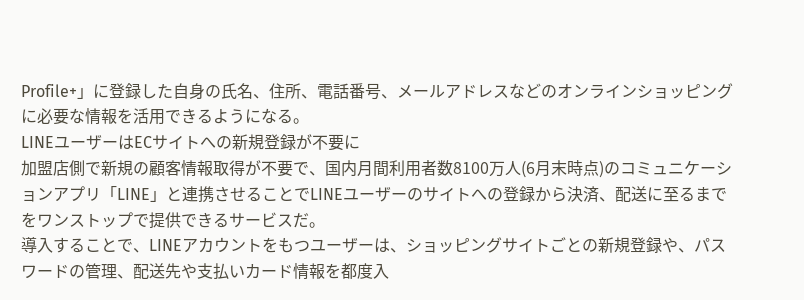Profile+」に登録した自身の氏名、住所、電話番号、メールアドレスなどのオンラインショッピングに必要な情報を活用できるようになる。
LINEユーザーはECサイトへの新規登録が不要に
加盟店側で新規の顧客情報取得が不要で、国内月間利用者数8100万人(6月末時点)のコミュニケーションアプリ「LINE」と連携させることでLINEユーザーのサイトへの登録から決済、配送に至るまでをワンストップで提供できるサービスだ。
導入することで、LINEアカウントをもつユーザーは、ショッピングサイトごとの新規登録や、パスワードの管理、配送先や支払いカード情報を都度入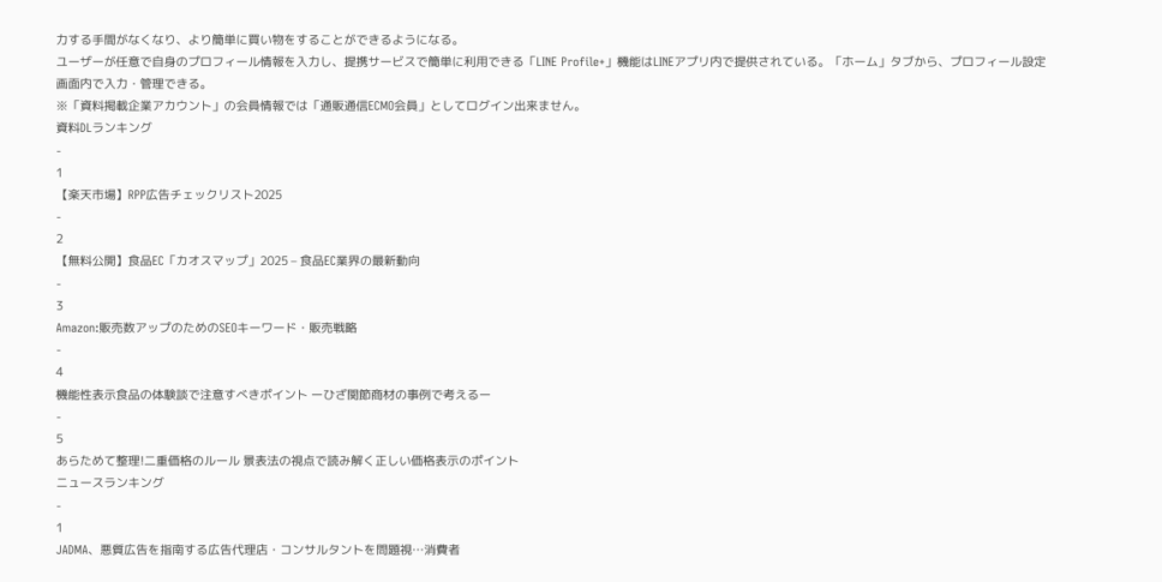力する手間がなくなり、より簡単に買い物をすることができるようになる。
ユーザーが任意で自身のプロフィール情報を入力し、提携サービスで簡単に利用できる「LINE Profile+」機能はLINEアプリ内で提供されている。「ホーム」タブから、プロフィール設定画面内で入力・管理できる。
※「資料掲載企業アカウント」の会員情報では「通販通信ECMO会員」としてログイン出来ません。
資料DLランキング
-
1
【楽天市場】RPP広告チェックリスト2025
-
2
【無料公開】食品EC「カオスマップ」2025 – 食品EC業界の最新動向
-
3
Amazon:販売数アップのためのSEOキーワード・販売戦略
-
4
機能性表示食品の体験談で注意すべきポイント ーひざ関節商材の事例で考えるー
-
5
あらためて整理!二重価格のルール 景表法の視点で読み解く正しい価格表示のポイント
ニュースランキング
-
1
JADMA、悪質広告を指南する広告代理店・コンサルタントを問題視…消費者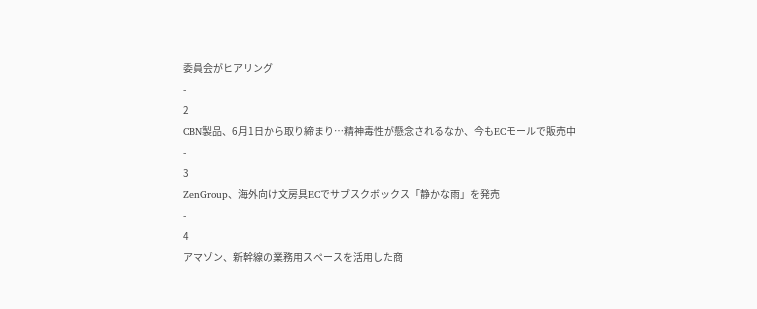委員会がヒアリング
-
2
CBN製品、6月1日から取り締まり…精神毒性が懸念されるなか、今もECモールで販売中
-
3
ZenGroup、海外向け文房具ECでサブスクボックス「静かな雨」を発売
-
4
アマゾン、新幹線の業務用スペースを活用した商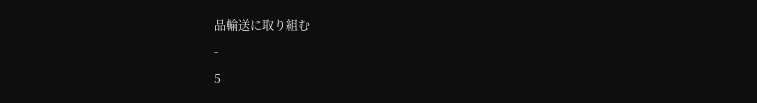品輸送に取り組む
-
5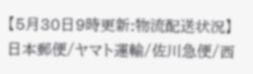【5月30日9時更新:物流配送状況】日本郵便/ヤマト運輸/佐川急便/西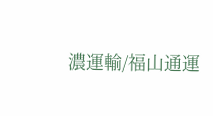濃運輸/福山通運